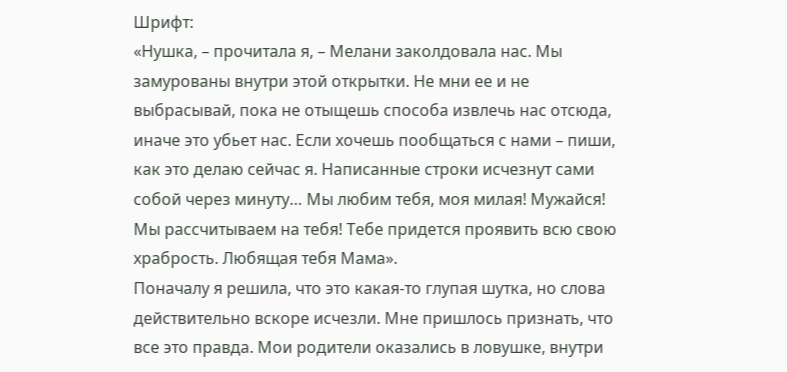Шрифт:
«Нушка, – прочитала я, – Мелани заколдовала нас. Мы замурованы внутри этой открытки. Не мни ее и не выбрасывай, пока не отыщешь способа извлечь нас отсюда, иначе это убьет нас. Если хочешь пообщаться с нами – пиши, как это делаю сейчас я. Написанные строки исчезнут сами собой через минуту… Мы любим тебя, моя милая! Мужайся! Мы рассчитываем на тебя! Тебе придется проявить всю свою храбрость. Любящая тебя Мама».
Поначалу я решила, что это какая-то глупая шутка, но слова действительно вскоре исчезли. Мне пришлось признать, что все это правда. Мои родители оказались в ловушке, внутри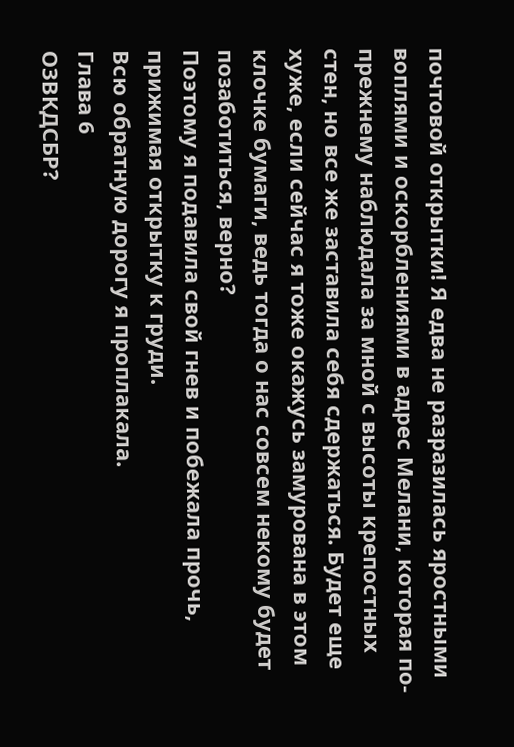почтовой открытки! Я едва не разразилась яростными воплями и оскорблениями в адрес Мелани, которая по-прежнему наблюдала за мной с высоты крепостных стен, но все же заставила себя сдержаться. Будет еще хуже, если сейчас я тоже окажусь замурована в этом клочке бумаги, ведь тогда о нас совсем некому будет позаботиться, верно?
Поэтому я подавила свой гнев и побежала прочь, прижимая открытку к груди.
Всю обратную дорогу я проплакала.
Глава 6
ОЗВКДСБР?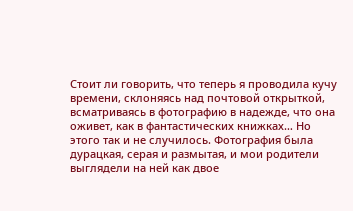Стоит ли говорить, что теперь я проводила кучу времени, склоняясь над почтовой открыткой, всматриваясь в фотографию в надежде, что она оживет, как в фантастических книжках… Но этого так и не случилось. Фотография была дурацкая, серая и размытая, и мои родители выглядели на ней как двое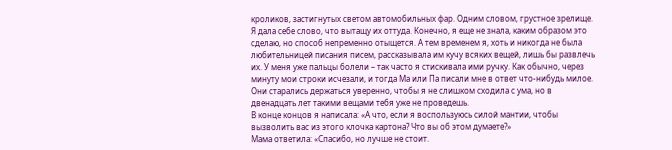кроликов, застигнутых светом автомобильных фар. Одним словом, грустное зрелище.
Я дала себе слово, что вытащу их оттуда. Конечно, я еще не знала, каким образом это сделаю, но способ непременно отыщется. А тем временем я, хоть и никогда не была любительницей писания писем, рассказывала им кучу всяких вещей, лишь бы развлечь их. У меня уже пальцы болели – так часто я стискивала ими ручку. Как обычно, через минуту мои строки исчезали, и тогда Ма или Па писали мне в ответ что-нибудь милое. Они старались держаться уверенно, чтобы я не слишком сходила с ума, но в двенадцать лет такими вещами тебя уже не проведешь.
В конце концов я написала: «А что, если я воспользуюсь силой мантии, чтобы вызволить вас из этого клочка картона? Что вы об этом думаете?»
Мама ответила: «Спасибо, но лучше не стоит.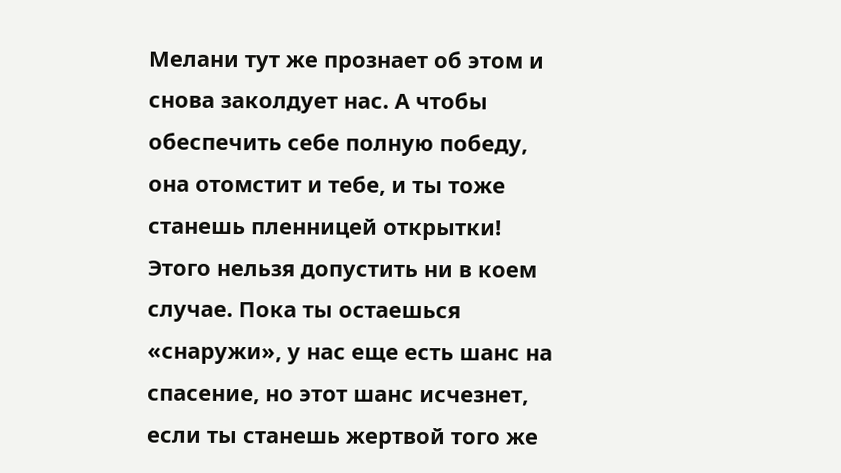Мелани тут же прознает об этом и снова заколдует нас. А чтобы обеспечить себе полную победу, она отомстит и тебе, и ты тоже станешь пленницей открытки! Этого нельзя допустить ни в коем случае. Пока ты остаешься «снаружи», у нас еще есть шанс на спасение, но этот шанс исчезнет, если ты станешь жертвой того же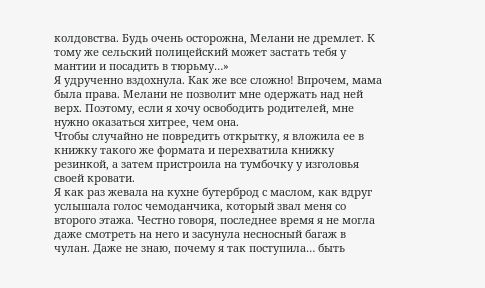колдовства. Будь очень осторожна, Мелани не дремлет. К тому же сельский полицейский может застать тебя у мантии и посадить в тюрьму…»
Я удрученно вздохнула. Как же все сложно! Впрочем, мама была права. Мелани не позволит мне одержать над ней верх. Поэтому, если я хочу освободить родителей, мне нужно оказаться хитрее, чем она.
Чтобы случайно не повредить открытку, я вложила ее в книжку такого же формата и перехватила книжку резинкой, а затем пристроила на тумбочку у изголовья своей кровати.
Я как раз жевала на кухне бутерброд с маслом, как вдруг услышала голос чемоданчика, который звал меня со второго этажа. Честно говоря, последнее время я не могла даже смотреть на него и засунула несносный багаж в чулан. Даже не знаю, почему я так поступила… быть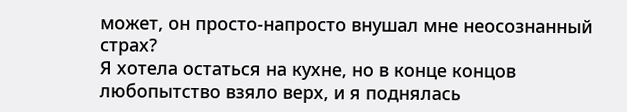может, он просто-напросто внушал мне неосознанный страх?
Я хотела остаться на кухне, но в конце концов любопытство взяло верх, и я поднялась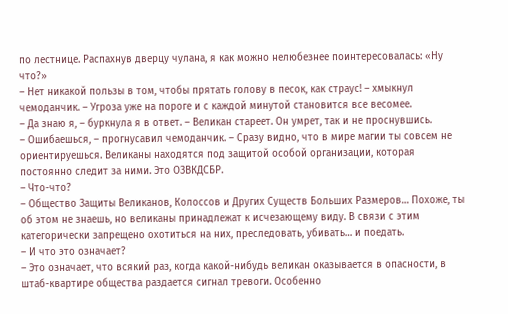по лестнице. Распахнув дверцу чулана, я как можно нелюбезнее поинтересовалась: «Ну что?»
– Нет никакой пользы в том, чтобы прятать голову в песок, как страус! – хмыкнул чемоданчик. – Угроза уже на пороге и с каждой минутой становится все весомее.
– Да знаю я, – буркнула я в ответ. – Великан стареет. Он умрет, так и не проснувшись.
– Ошибаешься, – прогнусавил чемоданчик. – Сразу видно, что в мире магии ты совсем не ориентируешься. Великаны находятся под защитой особой организации, которая постоянно следит за ними. Это ОЗВКДСБР.
– Что-что?
– Общество Защиты Великанов, Колоссов и Других Существ Больших Размеров… Похоже, ты об этом не знаешь, но великаны принадлежат к исчезающему виду. В связи с этим категорически запрещено охотиться на них, преследовать, убивать… и поедать.
– И что это означает?
– Это означает, что всякий раз, когда какой-нибудь великан оказывается в опасности, в штаб-квартире общества раздается сигнал тревоги. Особенно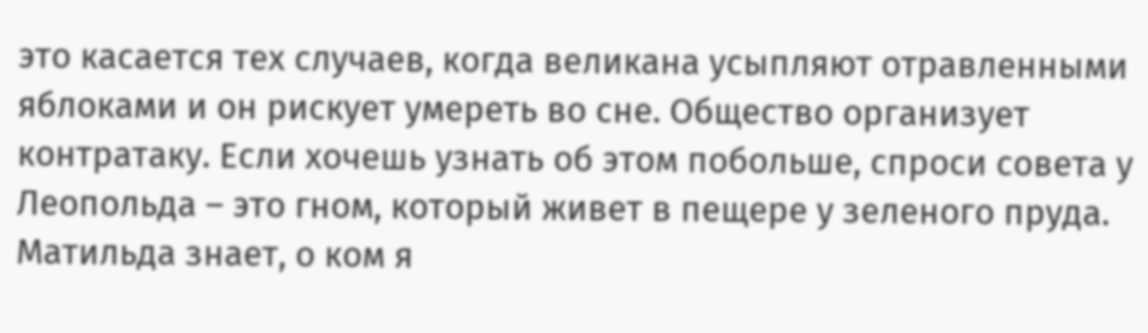это касается тех случаев, когда великана усыпляют отравленными яблоками и он рискует умереть во сне. Общество организует контратаку. Если хочешь узнать об этом побольше, спроси совета у Леопольда – это гном, который живет в пещере у зеленого пруда. Матильда знает, о ком я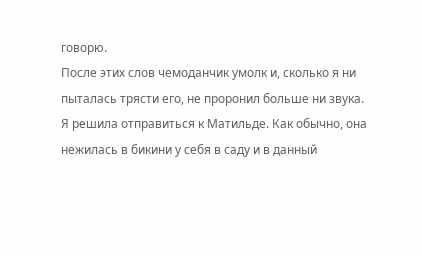говорю.
После этих слов чемоданчик умолк и, сколько я ни пыталась трясти его, не проронил больше ни звука.
Я решила отправиться к Матильде. Как обычно, она нежилась в бикини у себя в саду и в данный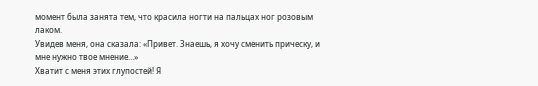момент была занята тем, что красила ногти на пальцах ног розовым лаком.
Увидев меня, она сказала: «Привет. Знаешь, я хочу сменить прическу, и мне нужно твое мнение…»
Хватит с меня этих глупостей! Я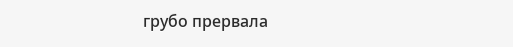грубо прервала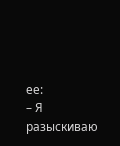ее:
– Я разыскиваю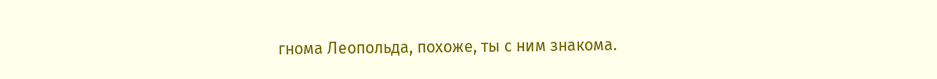гнома Леопольда, похоже, ты с ним знакома.